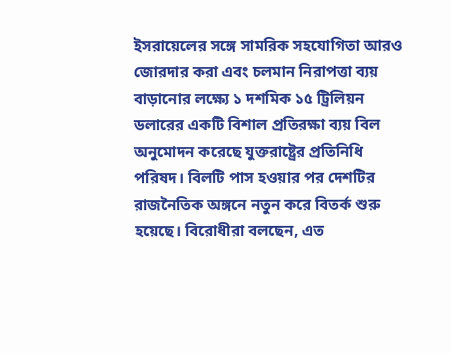ইসরায়েলের সঙ্গে সামরিক সহযোগিতা আরও জোরদার করা এবং চলমান নিরাপত্তা ব্যয় বাড়ানোর লক্ষ্যে ১ দশমিক ১৫ ট্রিলিয়ন ডলারের একটি বিশাল প্রতিরক্ষা ব্যয় বিল অনুমোদন করেছে যুক্তরাষ্ট্রের প্রতিনিধি পরিষদ। বিলটি পাস হওয়ার পর দেশটির রাজনৈতিক অঙ্গনে নতুন করে বিতর্ক শুরু হয়েছে। বিরোধীরা বলছেন, এত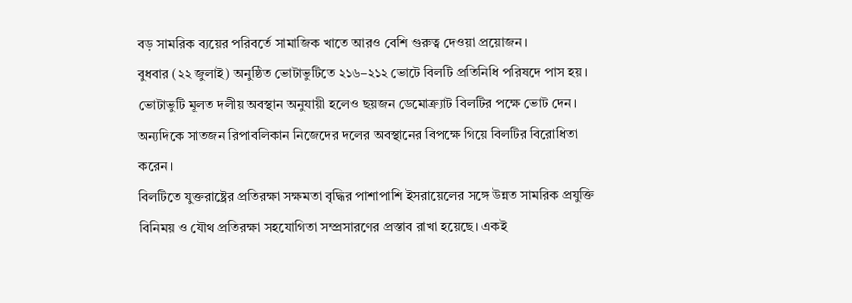বড় সামরিক ব্যয়ের পরিবর্তে সামাজিক খাতে আরও বেশি গুরুত্ব দেওয়া প্রয়োজন।
বুধবার (২২ জুলাই) অনুষ্ঠিত ভোটাভুটিতে ২১৬–২১২ ভোটে বিলটি প্রতিনিধি পরিষদে পাস হয়। ভোটাভুটি মূলত দলীয় অবস্থান অনুযায়ী হলেও ছয়জন ডেমোক্র্যাট বিলটির পক্ষে ভোট দেন। অন্যদিকে সাতজন রিপাবলিকান নিজেদের দলের অবস্থানের বিপক্ষে গিয়ে বিলটির বিরোধিতা করেন।
বিলটিতে যুক্তরাষ্ট্রের প্রতিরক্ষা সক্ষমতা বৃদ্ধির পাশাপাশি ইসরায়েলের সঙ্গে উন্নত সামরিক প্রযুক্তি বিনিময় ও যৌথ প্রতিরক্ষা সহযোগিতা সম্প্রসারণের প্রস্তাব রাখা হয়েছে। একই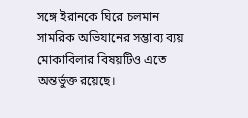সঙ্গে ইরানকে ঘিরে চলমান সামরিক অভিযানের সম্ভাব্য ব্যয় মোকাবিলার বিষয়টিও এতে অন্তর্ভুক্ত রয়েছে।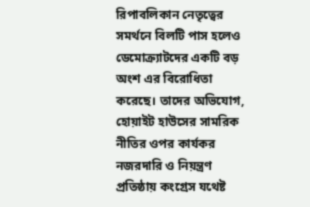রিপাবলিকান নেতৃত্বের সমর্থনে বিলটি পাস হলেও ডেমোক্র্যাটদের একটি বড় অংশ এর বিরোধিতা করেছে। তাদের অভিযোগ, হোয়াইট হাউসের সামরিক নীতির ওপর কার্যকর নজরদারি ও নিয়ন্ত্রণ প্রতিষ্ঠায় কংগ্রেস যথেষ্ট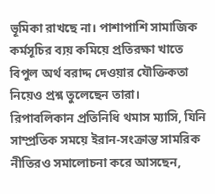ভূমিকা রাখছে না। পাশাপাশি সামাজিক কর্মসূচির ব্যয় কমিয়ে প্রতিরক্ষা খাতে বিপুল অর্থ বরাদ্দ দেওয়ার যৌক্তিকতা নিয়েও প্রশ্ন তুলেছেন তারা।
রিপাবলিকান প্রতিনিধি থমাস ম্যাসি, যিনি সাম্প্রতিক সময়ে ইরান-সংক্রান্ত সামরিক নীতিরও সমালোচনা করে আসছেন,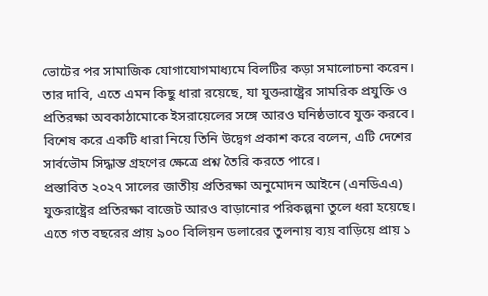ভোটের পর সামাজিক যোগাযোগমাধ্যমে বিলটির কড়া সমালোচনা করেন। তার দাবি, এতে এমন কিছু ধারা রয়েছে, যা যুক্তরাষ্ট্রের সামরিক প্রযুক্তি ও প্রতিরক্ষা অবকাঠামোকে ইসরায়েলের সঙ্গে আরও ঘনিষ্ঠভাবে যুক্ত করবে। বিশেষ করে একটি ধারা নিয়ে তিনি উদ্বেগ প্রকাশ করে বলেন, এটি দেশের সার্বভৌম সিদ্ধান্ত গ্রহণের ক্ষেত্রে প্রশ্ন তৈরি করতে পারে।
প্রস্তাবিত ২০২৭ সালের জাতীয় প্রতিরক্ষা অনুমোদন আইনে (এনডিএএ) যুক্তরাষ্ট্রের প্রতিরক্ষা বাজেট আরও বাড়ানোর পরিকল্পনা তুলে ধরা হয়েছে। এতে গত বছরের প্রায় ৯০০ বিলিয়ন ডলারের তুলনায় ব্যয় বাড়িয়ে প্রায় ১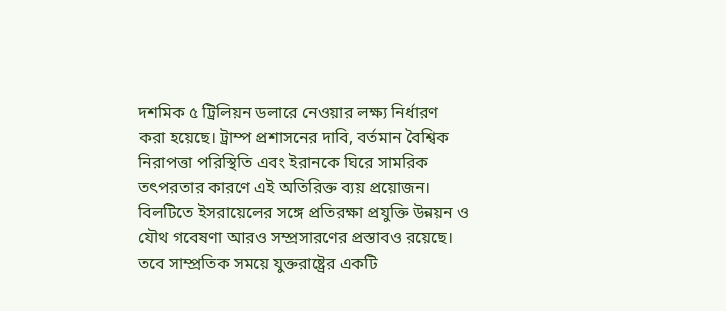দশমিক ৫ ট্রিলিয়ন ডলারে নেওয়ার লক্ষ্য নির্ধারণ করা হয়েছে। ট্রাম্প প্রশাসনের দাবি, বর্তমান বৈশ্বিক নিরাপত্তা পরিস্থিতি এবং ইরানকে ঘিরে সামরিক তৎপরতার কারণে এই অতিরিক্ত ব্যয় প্রয়োজন।
বিলটিতে ইসরায়েলের সঙ্গে প্রতিরক্ষা প্রযুক্তি উন্নয়ন ও যৌথ গবেষণা আরও সম্প্রসারণের প্রস্তাবও রয়েছে। তবে সাম্প্রতিক সময়ে যুক্তরাষ্ট্রের একটি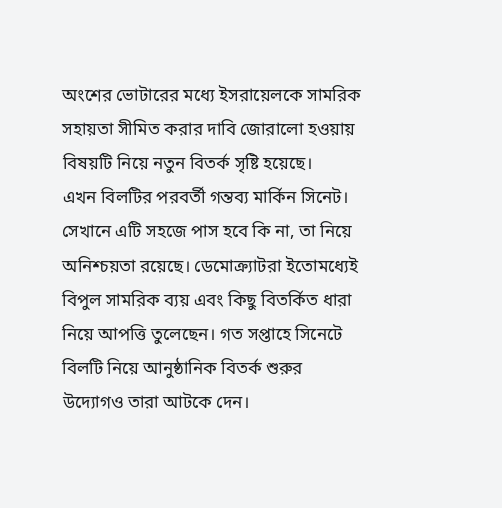অংশের ভোটারের মধ্যে ইসরায়েলকে সামরিক সহায়তা সীমিত করার দাবি জোরালো হওয়ায় বিষয়টি নিয়ে নতুন বিতর্ক সৃষ্টি হয়েছে।
এখন বিলটির পরবর্তী গন্তব্য মার্কিন সিনেট। সেখানে এটি সহজে পাস হবে কি না, তা নিয়ে অনিশ্চয়তা রয়েছে। ডেমোক্র্যাটরা ইতোমধ্যেই বিপুল সামরিক ব্যয় এবং কিছু বিতর্কিত ধারা নিয়ে আপত্তি তুলেছেন। গত সপ্তাহে সিনেটে বিলটি নিয়ে আনুষ্ঠানিক বিতর্ক শুরুর উদ্যোগও তারা আটকে দেন।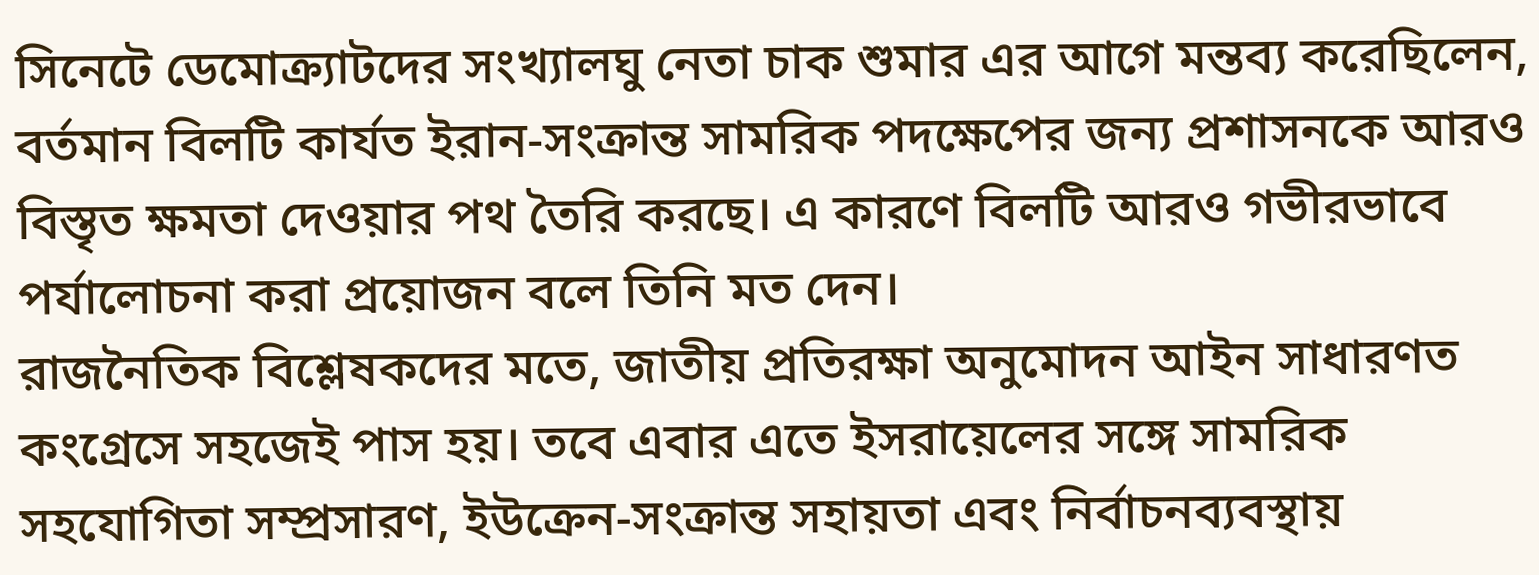সিনেটে ডেমোক্র্যাটদের সংখ্যালঘু নেতা চাক শুমার এর আগে মন্তব্য করেছিলেন, বর্তমান বিলটি কার্যত ইরান-সংক্রান্ত সামরিক পদক্ষেপের জন্য প্রশাসনকে আরও বিস্তৃত ক্ষমতা দেওয়ার পথ তৈরি করছে। এ কারণে বিলটি আরও গভীরভাবে পর্যালোচনা করা প্রয়োজন বলে তিনি মত দেন।
রাজনৈতিক বিশ্লেষকদের মতে, জাতীয় প্রতিরক্ষা অনুমোদন আইন সাধারণত কংগ্রেসে সহজেই পাস হয়। তবে এবার এতে ইসরায়েলের সঙ্গে সামরিক সহযোগিতা সম্প্রসারণ, ইউক্রেন-সংক্রান্ত সহায়তা এবং নির্বাচনব্যবস্থায়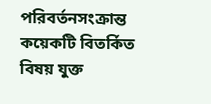পরিবর্তনসংক্রান্ত কয়েকটি বিতর্কিত বিষয় যুক্ত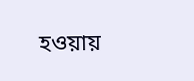হওয়ায়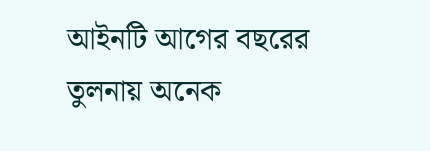আইনটি আগের বছরের তুলনায় অনেক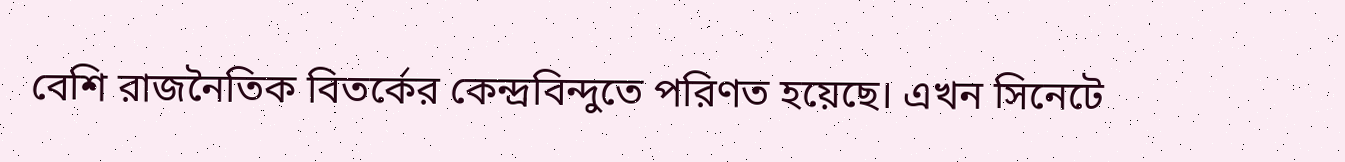বেশি রাজনৈতিক বিতর্কের কেন্দ্রবিন্দুতে পরিণত হয়েছে। এখন সিনেটে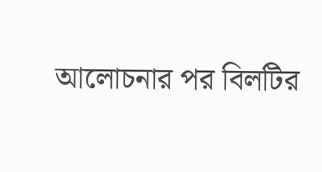আলোচনার পর বিলটির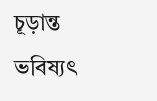চূড়ান্ত ভবিষ্যৎ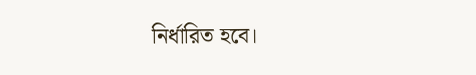নির্ধারিত হবে।